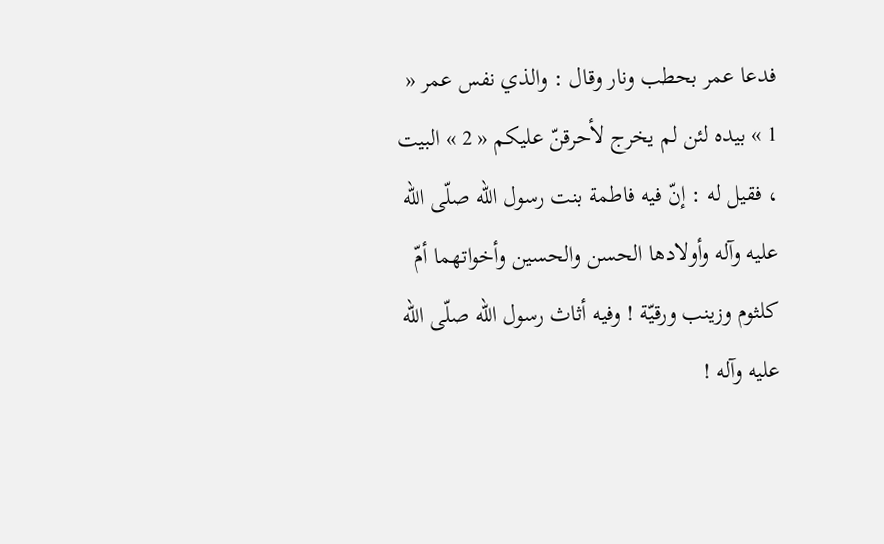فدعا عمر بحطب ونار وقال : والذي نفس عمر « 1 » بيده لئن لم يخرج لأحرقنّ عليكم « 2 » البيت ، فقيل له : إنّ فيه فاطمة بنت رسول اللّه صلّى اللّه عليه وآله وأولادها الحسن والحسين وأخواتهما أمّ كلثوم وزينب ورقيّة ! وفيه أثاث رسول اللّه صلّى اللّه عليه وآله !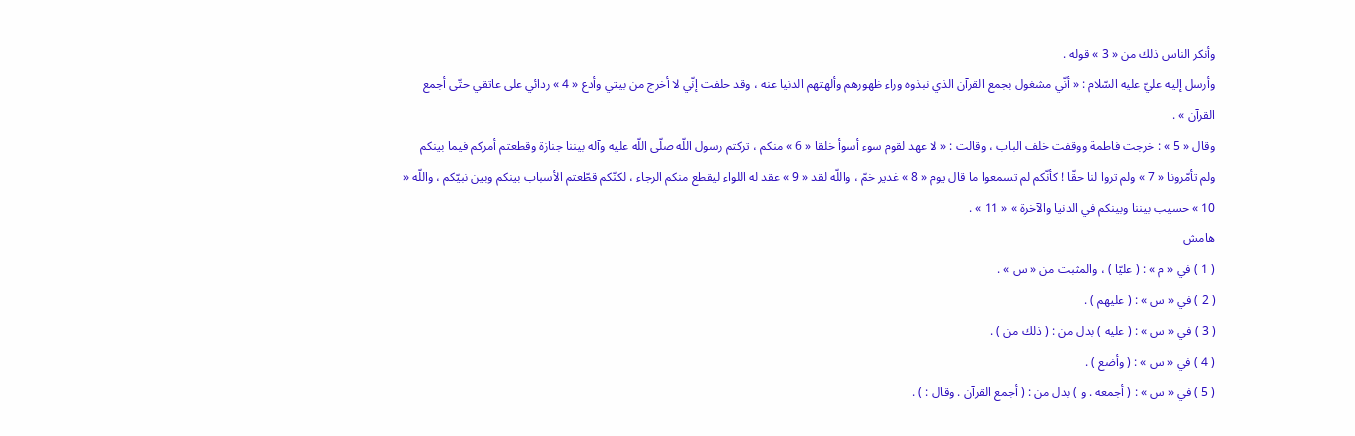وأنكر الناس ذلك من « 3 » قوله .
وأرسل إليه عليّ عليه السّلام : « أنّي مشغول بجمع القرآن الذي نبذوه وراء ظهورهم وألهتهم الدنيا عنه ، وقد حلفت إنّي لا أخرج من بيتي وأدع « 4 » ردائي على عاتقي حتّى أجمع القرآن » .
وقال « 5 » : خرجت فاطمة ووقفت خلف الباب ، وقالت : « لا عهد لقوم سوء أسوأ خلقا « 6 » منكم ، تركتم رسول اللّه صلّى اللّه عليه وآله بيننا جنازة وقطعتم أمركم فيما بينكم ولم تأمّرونا « 7 » ولم تروا لنا حقّا ! كأنّكم لم تسمعوا ما قال يوم « 8 » غدير خمّ ، واللّه لقد « 9 » عقد له اللواء ليقطع منكم الرجاء ، لكنّكم قطّعتم الأسباب بينكم وبين نبيّكم ، واللّه « 10 » حسيب بيننا وبينكم في الدنيا والآخرة » « 11 » .
هامش
( 1 ) في « م » : ( عليّا ) ، والمثبت من « س » .
( 2 ) في « س » : ( عليهم ) .
( 3 ) في « س » : ( عليه ) بدل من : ( ذلك من ) .
( 4 ) في « س » : ( وأضع ) .
( 5 ) في « س » : ( أجمعه . و ) بدل من : ( أجمع القرآن . وقال : ) .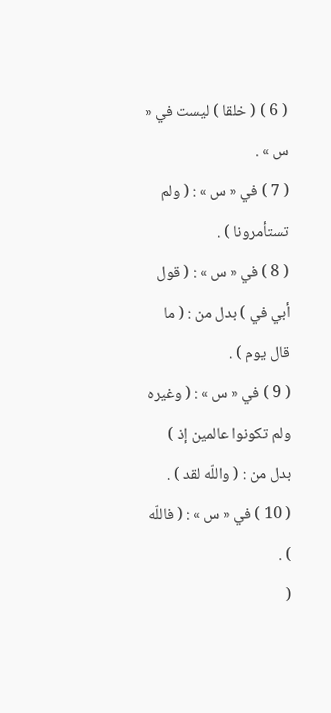( 6 ) ( خلقا ) ليست في « س » .
( 7 ) في « س » : ( ولم تستأمرونا ) .
( 8 ) في « س » : ( قول أبي في ) بدل من : ( ما قال يوم ) .
( 9 ) في « س » : ( وغيره ولم تكونوا عالمين إذ ) بدل من : ( واللّه لقد ) .
( 10 ) في « س » : ( فاللّه ) .
(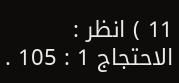11 ) انظر : الاحتجاج 1 : 105 .